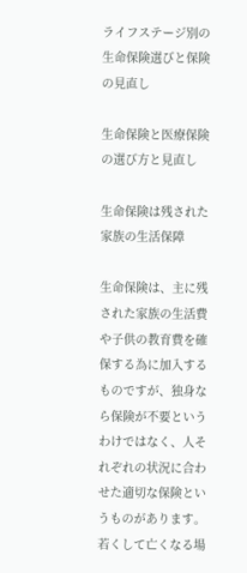ライフステージ別の生命保険選びと保険の見直し

生命保険と医療保険の選び方と見直し

生命保険は残された家族の生活保障

生命保険は、主に残された家族の生活費や子供の教育費を確保する為に加入するものですが、独身なら保険が不要というわけではなく、人それぞれの状況に合わせた適切な保険というものがあります。若くして亡くなる場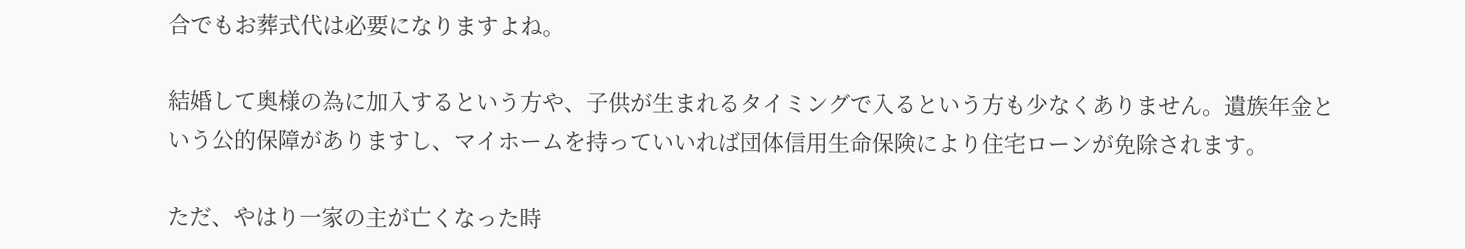合でもお葬式代は必要になりますよね。

結婚して奥様の為に加入するという方や、子供が生まれるタイミングで入るという方も少なくありません。遺族年金という公的保障がありますし、マイホームを持っていいれば団体信用生命保険により住宅ローンが免除されます。

ただ、やはり一家の主が亡くなった時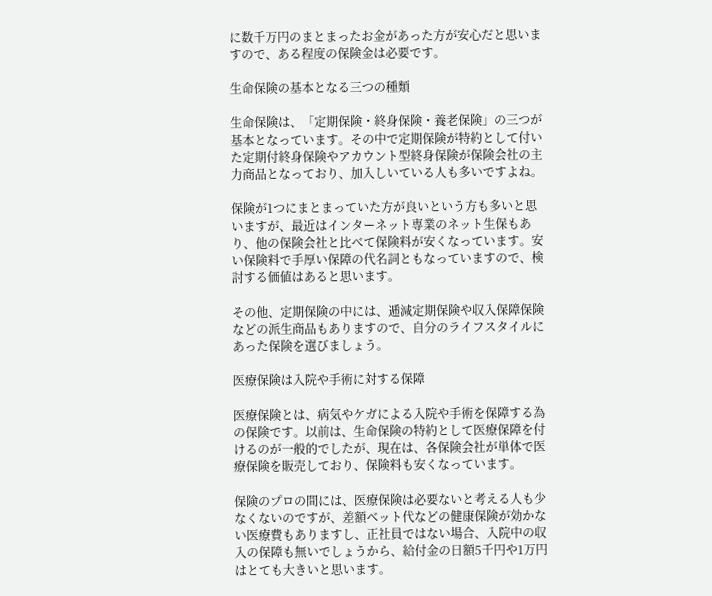に数千万円のまとまったお金があった方が安心だと思いますので、ある程度の保険金は必要です。

生命保険の基本となる三つの種類

生命保険は、「定期保険・終身保険・養老保険」の三つが基本となっています。その中で定期保険が特約として付いた定期付終身保険やアカウント型終身保険が保険会社の主力商品となっており、加入しいている人も多いですよね。

保険が1つにまとまっていた方が良いという方も多いと思いますが、最近はインターネット専業のネット生保もあり、他の保険会社と比べて保険料が安くなっています。安い保険料で手厚い保障の代名詞ともなっていますので、検討する価値はあると思います。

その他、定期保険の中には、逓減定期保険や収入保障保険などの派生商品もありますので、自分のライフスタイルにあった保険を選びましょう。

医療保険は入院や手術に対する保障

医療保険とは、病気やケガによる入院や手術を保障する為の保険です。以前は、生命保険の特約として医療保障を付けるのが一般的でしたが、現在は、各保険会社が単体で医療保険を販売しており、保険料も安くなっています。

保険のプロの間には、医療保険は必要ないと考える人も少なくないのですが、差額ベット代などの健康保険が効かない医療費もありますし、正社員ではない場合、入院中の収入の保障も無いでしょうから、給付金の日額5千円や1万円はとても大きいと思います。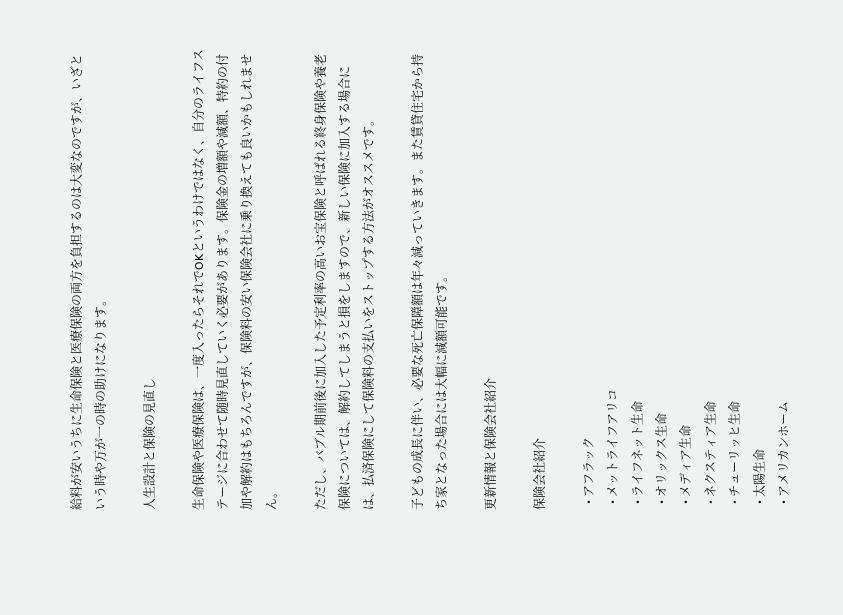給料が安いうちに生命保険と医療保険の両方を負担するのは大変なのですが、いざという時や万が一の時の助けになります。

人生設計と保険の見直し

生命保険や医療保険は、一度入ったらそれでOKというわけではなく、自分のライフステージに合わせて随時見直していく必要があります。保険金の増額や減額、特約の付加や解約はもちろんですが、保険料の安い保険会社に乗り換えても良いかもしれません。

ただし、バブル期前後に加入した予定利率の高いお宝保険と呼ばれる終身保険や養老保険については、解約してしまうと損をしますので、新しい保険に加入する場合には、払済保険にして保険料の支払いをストップする方法がオススメです。

子どもの成長に伴い、必要な死亡保障額は年々減っていきます。また賃貸住宅から持ち家となった場合には大幅に減額可能です。

更新情報と保険会社紹介

保険会社紹介

  • アフラック
  • メットライフアリコ
  • ライフネット生命
  • オリックス生命
  • メディア生命
  • ネクスティア生命
  • チューリッヒ生命
  • 太陽生命
  • アメリカンホーム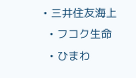• 三井住友海上
  • フコク生命
  • ひまわ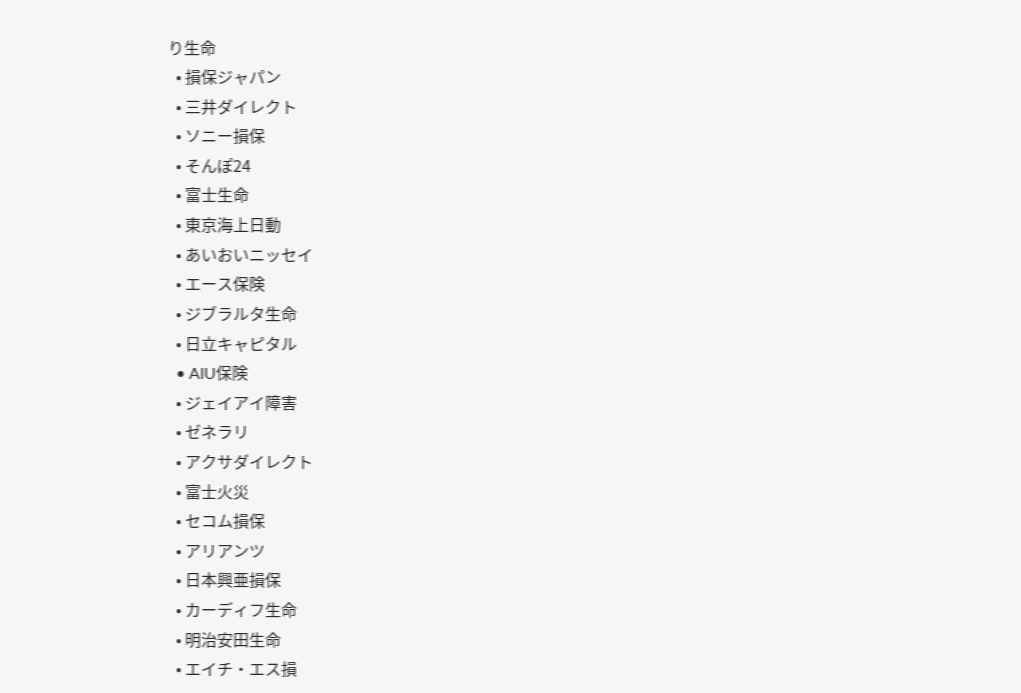り生命
  • 損保ジャパン
  • 三井ダイレクト
  • ソニー損保
  • そんぽ24
  • 富士生命
  • 東京海上日動
  • あいおいニッセイ
  • エース保険
  • ジブラルタ生命
  • 日立キャピタル
  • AIU保険
  • ジェイアイ障害
  • ゼネラリ
  • アクサダイレクト
  • 富士火災
  • セコム損保
  • アリアンツ
  • 日本興亜損保
  • カーディフ生命
  • 明治安田生命
  • エイチ・エス損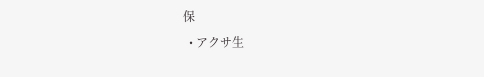保
  • アクサ生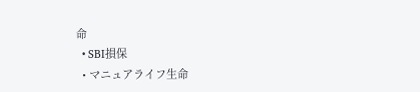命
  • SBI損保
  • マニュアライフ生命